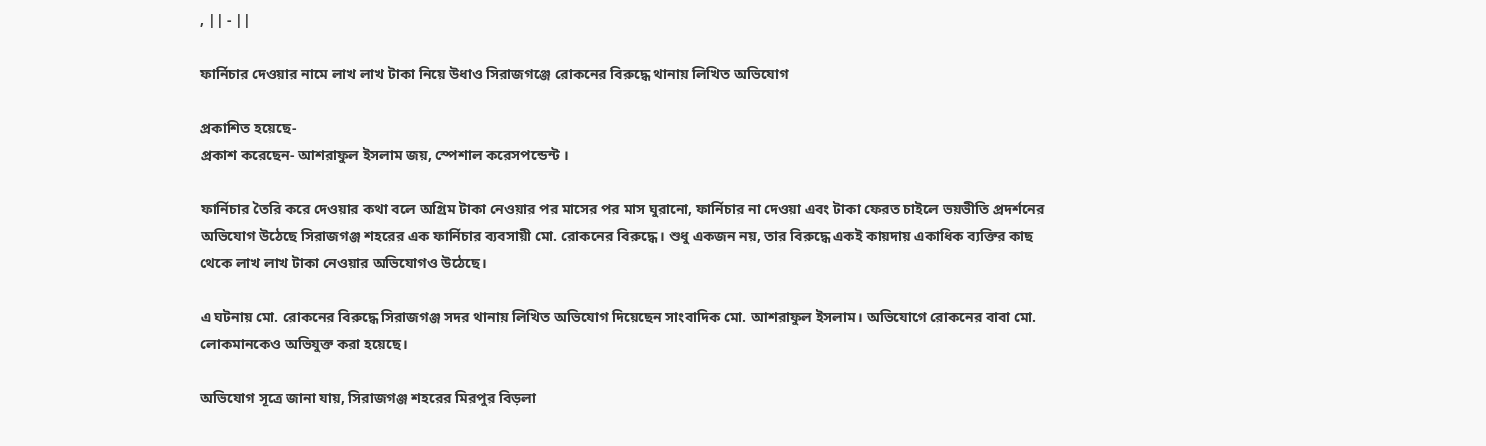, || - ||

ফার্নিচার দেওয়ার নামে লাখ লাখ টাকা নিয়ে উধাও সিরাজগঞ্জে রোকনের বিরুদ্ধে থানায় লিখিত অভিযোগ

প্রকাশিত হয়েছে-
প্রকাশ করেছেন- আশরাফুল ইসলাম জয়, স্পেশাল করেসপন্ডেন্ট ।

ফার্নিচার তৈরি করে দেওয়ার কথা বলে অগ্রিম টাকা নেওয়ার পর মাসের পর মাস ঘুরানো, ফার্নিচার না দেওয়া এবং টাকা ফেরত চাইলে ভয়ভীতি প্রদর্শনের অভিযোগ উঠেছে সিরাজগঞ্জ শহরের এক ফার্নিচার ব্যবসায়ী মো. রোকনের বিরুদ্ধে। শুধু একজন নয়, তার বিরুদ্ধে একই কায়দায় একাধিক ব্যক্তির কাছ থেকে লাখ লাখ টাকা নেওয়ার অভিযোগও উঠেছে।

এ ঘটনায় মো. রোকনের বিরুদ্ধে সিরাজগঞ্জ সদর থানায় লিখিত অভিযোগ দিয়েছেন সাংবা‌দিক মো. আশরাফুল ইসলাম। অভিযোগে রোকনের বাবা মো. লোকমানকেও অভিযুক্ত করা হয়েছে।

অভিযোগ সূত্রে জানা যায়, সিরাজগঞ্জ শহরের মিরপুর বিড়লা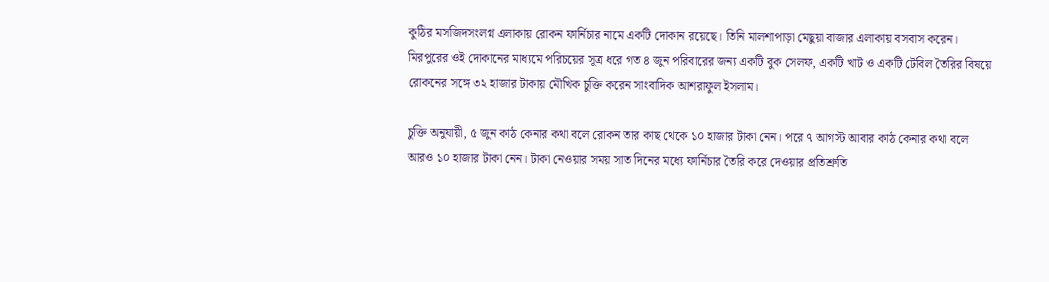কুঠির মসজিদসংলগ্ন এলাকায় রোকন ফার্নিচার নামে একটি দোকান রয়েছে। তি‌নি মালশাপাড়া মেছুয়া বাজার এলাকায় বসবাস ক‌রেন। মিরপু‌রের ওই দোকানের মাধ্যমে পরিচয়ের সূত্র ধরে গত ৪ জুন পরিবারের জন্য একটি বুক সেলফ, একটি খাট ও একটি টেবিল তৈরির বিষয়ে রোকনের সঙ্গে ৩২ হাজার টাকায় মৌখিক চুক্তি করেন সাংবাদিক আশরাফুল ইসলাম।

চুক্তি অনুযায়ী, ৫ জুন কাঠ কেনার কথা বলে রোকন তার কাছ থেকে ১০ হাজার টাকা নেন। পরে ৭ আগস্ট আবার কাঠ কেনার কথা বলে আরও ১০ হাজার টাকা নেন। টাকা নেওয়ার সময় সাত দিনের মধ্যে ফার্নিচার তৈরি করে দেওয়ার প্রতিশ্রুতি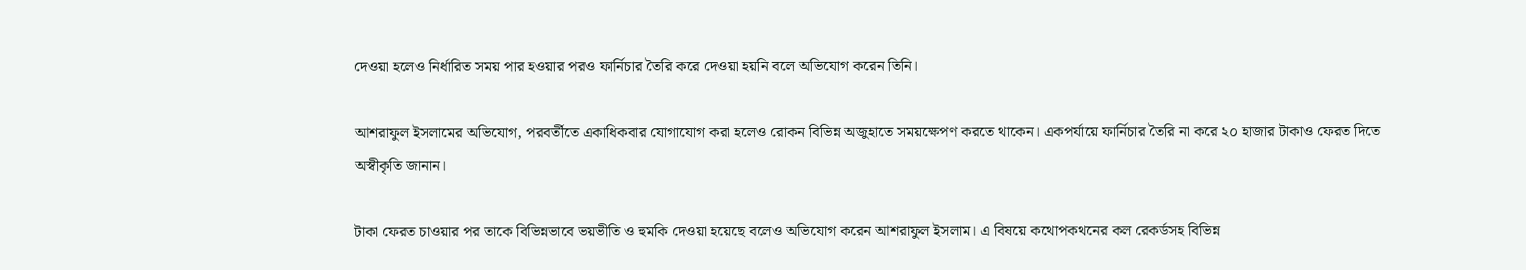দেওয়া হলেও নির্ধারিত সময় পার হওয়ার পরও ফার্নিচার তৈরি করে দেওয়া হয়নি বলে অভিযোগ করেন তিনি।

আশরাফুল ইসলামের অভিযোগ, পরবর্তীতে একাধিকবার যোগাযোগ করা হলেও রোকন বিভিন্ন অজুহাতে সময়ক্ষেপণ করতে থাকেন। একপর্যায়ে ফার্নিচার তৈরি না ক‌রে ২০ হাজার টাকাও ফেরত দিতে অস্বীকৃতি জানান।

টাকা ফেরত চাওয়ার পর তাকে বিভিন্নভাবে ভয়ভীতি ও হুমকি দেওয়া হয়েছে বলেও অভিযোগ করেন আশরাফুল ইসলাম। এ বিষয়ে কথোপকথনের কল রেকর্ডসহ বিভিন্ন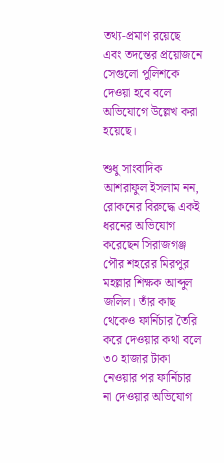তথ্য-প্রমাণ রয়েছে এবং তদন্তের প্রয়োজনে সেগুলো পুলিশকে দেওয়া হবে বলে অভিযোগে উল্লেখ করা হয়েছে।

শুধু সাংবাদিক আশরাফুল ইসলাম নন, রোকনের বিরুদ্ধে একই ধরনের অভিযোগ করেছেন সিরাজগঞ্জ পৌর শহরের মিরপুর মহল্লার শিক্ষক আব্দুল জলিল। তাঁর কাছ থেকেও ফার্নিচার তৈরি করে দেওয়ার কথা বলে ৩০ হাজার টাকা নেওয়ার পর ফার্নিচার না দেওয়ার অভিযোগ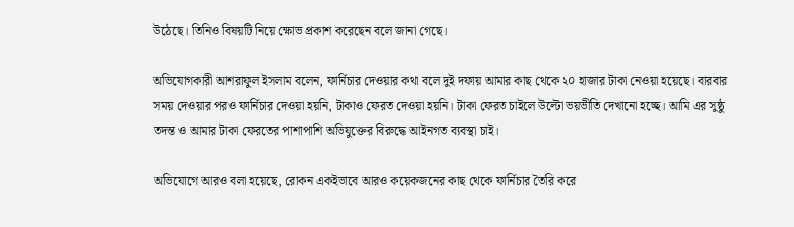উঠেছে। তিনিও বিষয়টি নিয়ে ক্ষোভ প্রকাশ করেছেন বলে জানা গেছে।

অভিযোগকারী আশরাফুল ইসলাম বলেন, ফার্নিচার দেওয়ার কথা বলে দুই দফায় আমার কাছ থেকে ২০ হাজার টাকা নেওয়া হয়েছে। বারবার সময় দেওয়ার পরও ফার্নিচার দেওয়া হয়নি, টাকাও ফেরত দেওয়া হয়নি। টাকা ফেরত চাইলে উল্টো ভয়ভীতি দেখানো হচ্ছে। আমি এর সুষ্ঠু তদন্ত ও আমার টাকা ফেরতের পাশাপাশি অভিযুক্তের বিরুদ্ধে আইনগত ব্যবস্থা চাই।

অভিযোগে আরও বলা হয়েছে, রোকন একইভাবে আরও কয়েকজনের কাছ থেকে ফার্নিচার তৈরি করে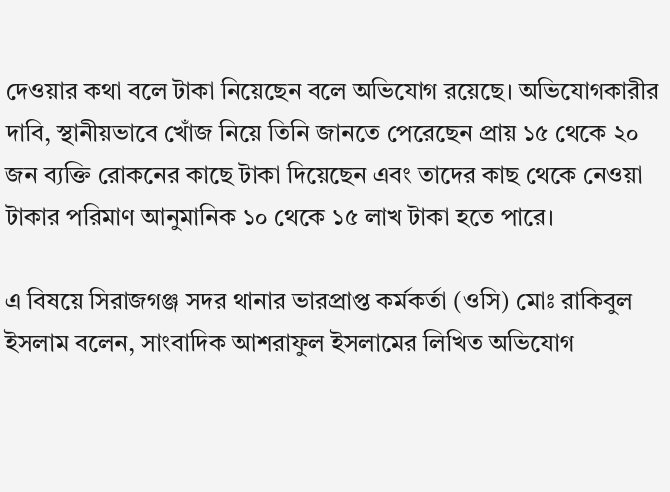দেওয়ার কথা বলে টাকা নিয়েছেন বলে অভিযোগ রয়েছে। অভিযোগকারীর দাবি, স্থানীয়ভাবে খোঁজ নিয়ে তিনি জানতে পেরেছেন প্রায় ১৫ থেকে ২০ জন ব্যক্তি রোকনের কাছে টাকা দিয়েছেন এবং তাদের কাছ থেকে নেওয়া টাকার পরিমাণ আনুমানিক ১০ থেকে ১৫ লাখ টাকা হতে পারে।

এ বিষয়ে সিরাজগঞ্জ সদর থানার ভারপ্রাপ্ত কর্মকর্তা (ওসি) মোঃ রা‌কিবুল ইসলাম বলেন, সাংবাদিক আশরাফুল ইসলামের লিখিত অভিযোগ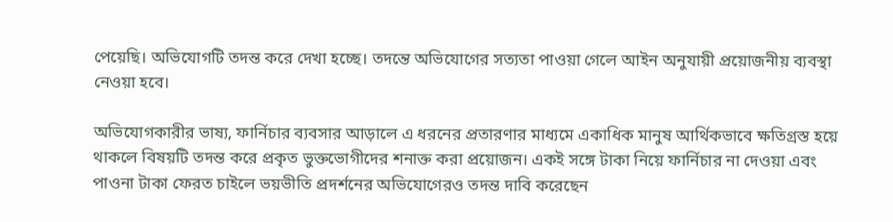পেয়েছি। অভিযোগটি তদন্ত করে দেখা হচ্ছে। তদন্তে অভিযোগের সত্যতা পাওয়া গেলে আইন অনুযায়ী প্রয়োজনীয় ব্যবস্থা নেওয়া হবে।

অভিযোগকারীর ভাষ্য, ফার্নিচার ব্যবসার আড়ালে এ ধরনের প্রতারণার মাধ্যমে একাধিক মানুষ আর্থিকভাবে ক্ষতিগ্রস্ত হয়ে থাকলে বিষয়টি তদন্ত করে প্রকৃত ভুক্তভোগীদের শনাক্ত করা প্রয়োজন। একই সঙ্গে টাকা নিয়ে ফার্নিচার না দেওয়া এবং পাওনা টাকা ফেরত চাইলে ভয়ভীতি প্রদর্শনের অভিযোগেরও তদন্ত দাবি করেছেন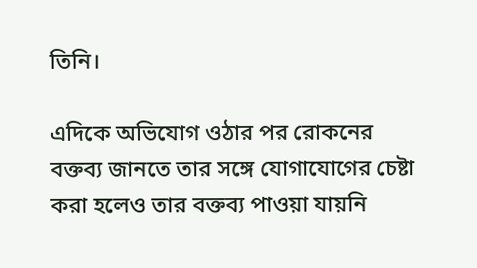তিনি।

এদিকে অভিযোগ ওঠার পর রোকনের বক্তব্য জানতে তার সঙ্গে যোগাযোগের চেষ্টা করা হলেও তার বক্তব্য পাওয়া যায়নি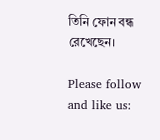তিনি ফোন বন্ধ রে‌খে‌ছেন।

Please follow and like us: